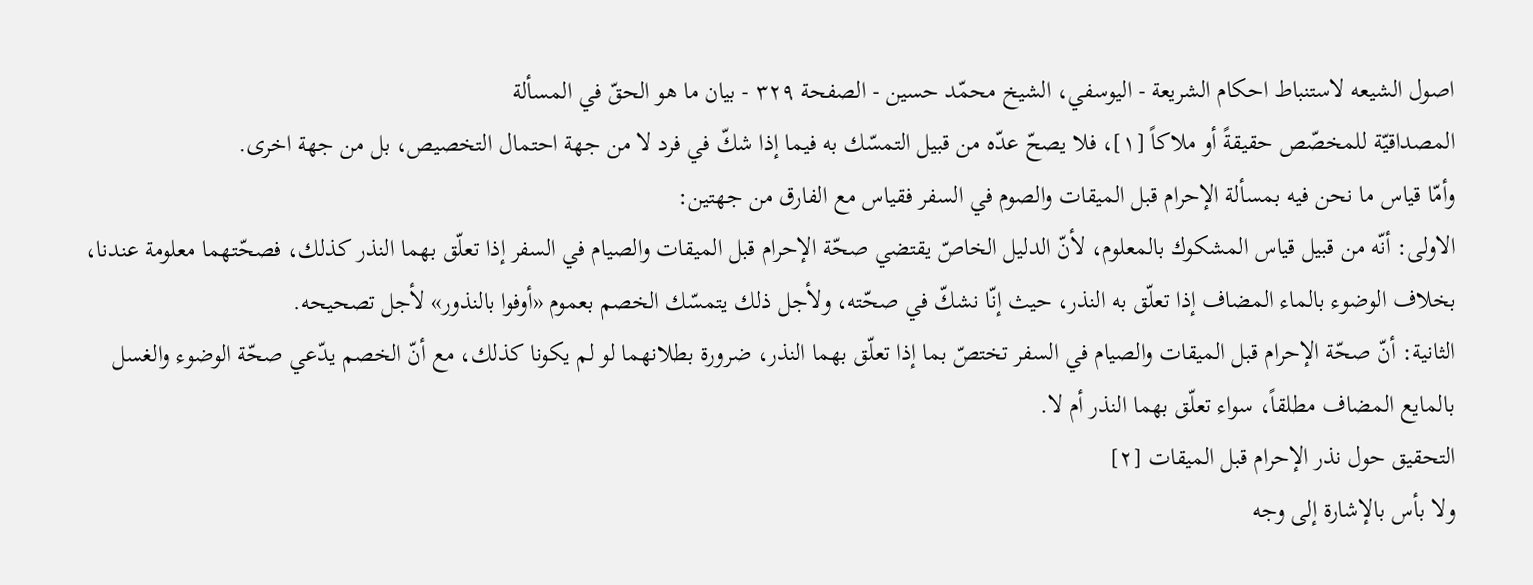اصول الشيعه لاستنباط احكام الشريعة - اليوسفي، الشيخ محمّد حسين - الصفحة ٣٢٩ - بيان ما هو الحقّ في المسألة
المصداقيّة للمخصّص حقيقةً أو ملاكاً [١]، فلا يصحّ عدّه من قبيل التمسّك به فيما إذا شكّ في فرد لا من جهة احتمال التخصيص، بل من جهة اخرى.
وأمّا قياس ما نحن فيه بمسألة الإحرام قبل الميقات والصوم في السفر فقياس مع الفارق من جهتين:
الاولى: أنّه من قبيل قياس المشكوك بالمعلوم، لأنّ الدليل الخاصّ يقتضي صحّة الإحرام قبل الميقات والصيام في السفر إذا تعلّق بهما النذر كذلك، فصحّتهما معلومة عندنا، بخلاف الوضوء بالماء المضاف إذا تعلّق به النذر، حيث إنّا نشكّ في صحّته، ولأجل ذلك يتمسّك الخصم بعموم «أوفوا بالنذور» لأجل تصحيحه.
الثانية: أنّ صحّة الإحرام قبل الميقات والصيام في السفر تختصّ بما إذا تعلّق بهما النذر، ضرورة بطلانهما لو لم يكونا كذلك، مع أنّ الخصم يدّعي صحّة الوضوء والغسل بالمايع المضاف مطلقاً، سواء تعلّق بهما النذر أم لا.
التحقيق حول نذر الإحرام قبل الميقات [٢]
ولا بأس بالإشارة إلى وجه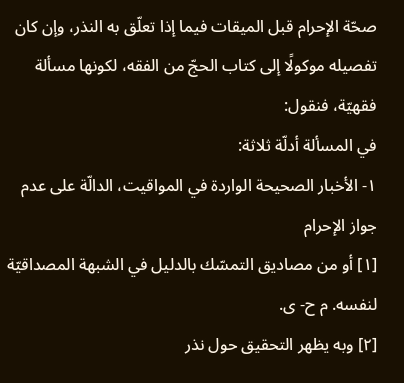صحّة الإحرام قبل الميقات فيما إذا تعلّق به النذر، وإن كان تفصيله موكولًا إلى كتاب الحجّ من الفقه، لكونها مسألة فقهيّة، فنقول:
في المسألة أدلّة ثلاثة:
١- الأخبار الصحيحة الواردة في المواقيت، الدالّة على عدم جواز الإحرام
[١] أو من مصاديق التمسّك بالدليل في الشبهة المصداقيّة لنفسه. م ح- ى.
[٢] وبه يظهر التحقيق حول نذر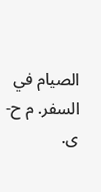الصيام في السفر. م ح- ى.